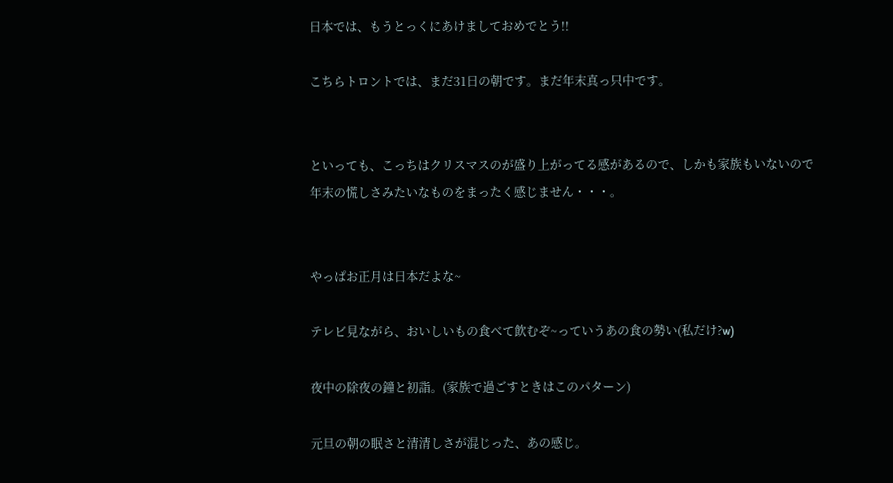日本では、もうとっくにあけましておめでとう!!

こちらトロントでは、まだ31日の朝です。まだ年末真っ只中です。


といっても、こっちはクリスマスのが盛り上がってる感があるので、しかも家族もいないので
年末の慌しさみたいなものをまったく感じません・・・。


やっぱお正月は日本だよな~

テレビ見ながら、おいしいもの食べて飲むぞ~っていうあの食の勢い(私だけ?w)

夜中の除夜の鐘と初詣。(家族で過ごすときはこのパターン)

元旦の朝の眠さと清清しさが混じった、あの感じ。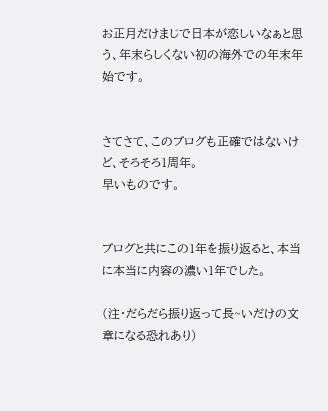お正月だけまじで日本が恋しいなぁと思う、年末らしくない初の海外での年末年始です。


さてさて、このブログも正確ではないけど、そろそろ1周年。
早いものです。


ブログと共にこの1年を振り返ると、本当に本当に内容の濃い1年でした。

(注・だらだら振り返って長~いだけの文章になる恐れあり)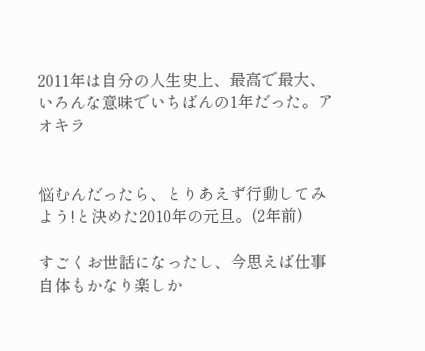2011年は自分の人生史上、最高で最大、いろんな意味でいちばんの1年だった。アオキラ


悩むんだったら、とりあえず行動してみよう!と決めた2010年の元旦。(2年前)

すごくお世話になったし、今思えば仕事自体もかなり楽しか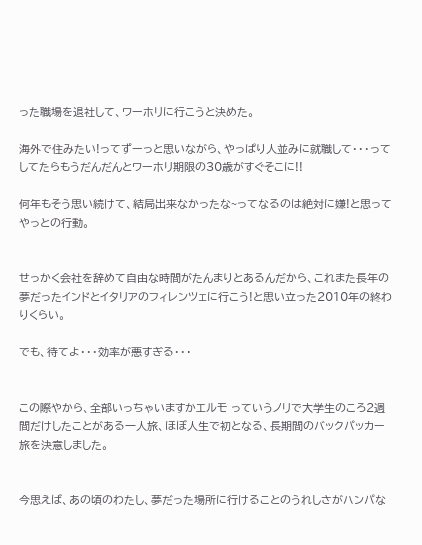った職場を退社して、ワーホリに行こうと決めた。

海外で住みたい!ってずーっと思いながら、やっぱり人並みに就職して・・・ってしてたらもうだんだんとワーホリ期限の30歳がすぐそこに!!

何年もそう思い続けて、結局出来なかったな~ってなるのは絶対に嫌!と思ってやっとの行動。


せっかく会社を辞めて自由な時間がたんまりとあるんだから、これまた長年の夢だったインドとイタリアのフィレンツェに行こう!と思い立った2010年の終わりくらい。

でも、待てよ・・・効率が悪すぎる・・・


この際やから、全部いっちゃいますかエルモ っていうノリで大学生のころ2週間だけしたことがある一人旅、ほぼ人生で初となる、長期間のバックパッカー旅を決意しました。


今思えば、あの頃のわたし、夢だった場所に行けることのうれしさがハンパな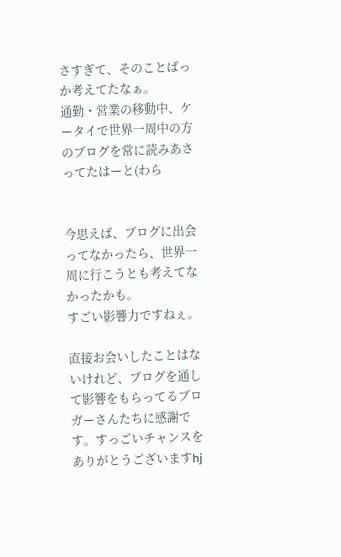さすぎて、そのことばっか考えてたなぁ。
通勤・営業の移動中、ケータイで世界一周中の方のブログを常に読みあさってたはーと(わら


今思えば、ブログに出会ってなかったら、世界一周に行こうとも考えてなかったかも。
すごい影響力ですねぇ。

直接お会いしたことはないけれど、ブログを通して影響をもらってるブロガーさんたちに感謝です。すっごいチャンスをありがとうございますhj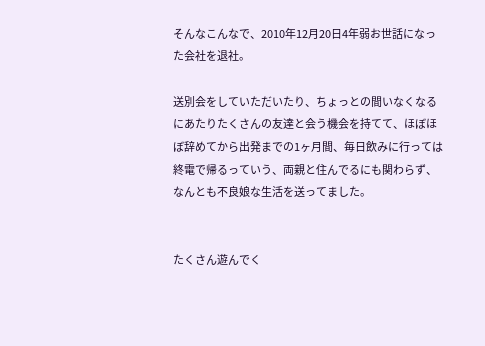そんなこんなで、2010年12月20日4年弱お世話になった会社を退社。

送別会をしていただいたり、ちょっとの間いなくなるにあたりたくさんの友達と会う機会を持てて、ほぼほぼ辞めてから出発までの1ヶ月間、毎日飲みに行っては終電で帰るっていう、両親と住んでるにも関わらず、なんとも不良娘な生活を送ってました。


たくさん遊んでく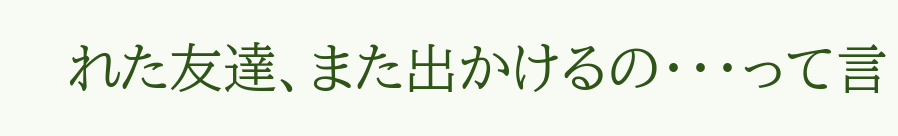れた友達、また出かけるの・・・って言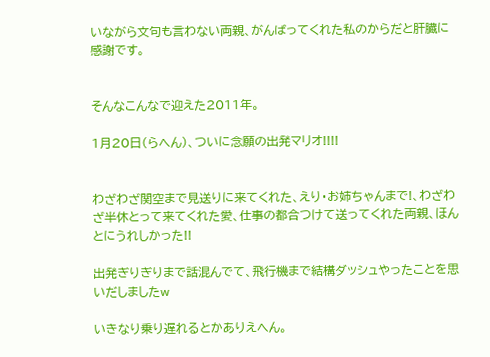いながら文句も言わない両親、がんばってくれた私のからだと肝臓に感謝です。


そんなこんなで迎えた2011年。

1月20日(らへん)、ついに念願の出発マリオ!!!!


わざわざ関空まで見送りに来てくれた、えり・お姉ちゃんまで!、わざわざ半休とって来てくれた愛、仕事の都合つけて送ってくれた両親、ほんとにうれしかった!!

出発ぎりぎりまで話混んでて、飛行機まで結構ダッシュやったことを思いだしましたw

いきなり乗り遅れるとかありえへん。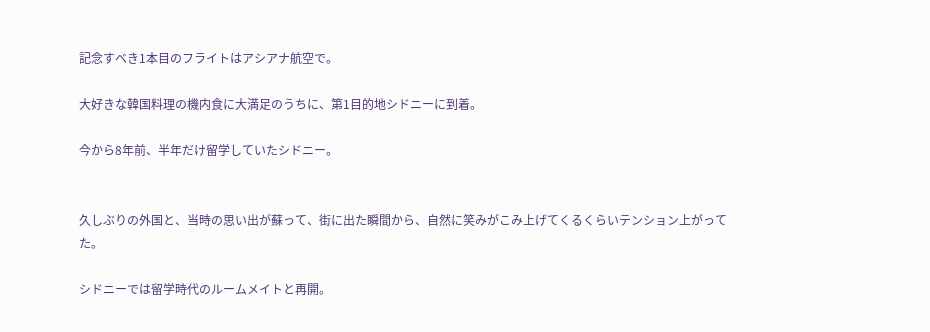記念すべき1本目のフライトはアシアナ航空で。

大好きな韓国料理の機内食に大満足のうちに、第1目的地シドニーに到着。

今から8年前、半年だけ留学していたシドニー。


久しぶりの外国と、当時の思い出が蘇って、街に出た瞬間から、自然に笑みがこみ上げてくるくらいテンション上がってた。

シドニーでは留学時代のルームメイトと再開。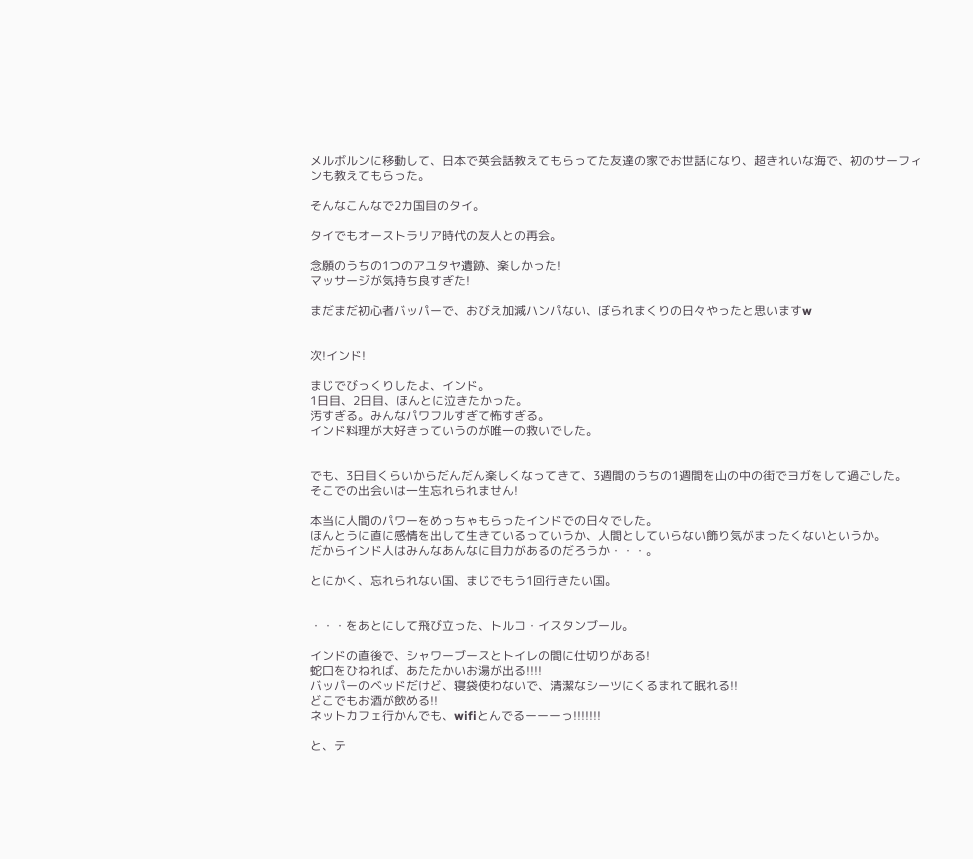メルボルンに移動して、日本で英会話教えてもらってた友達の家でお世話になり、超きれいな海で、初のサーフィンも教えてもらった。

そんなこんなで2カ国目のタイ。

タイでもオーストラリア時代の友人との再会。

念願のうちの1つのアユタヤ遺跡、楽しかった!
マッサージが気持ち良すぎた!

まだまだ初心者バッパーで、おびえ加減ハンパない、ぼられまくりの日々やったと思いますw


次!インド!

まじでびっくりしたよ、インド。
1日目、2日目、ほんとに泣きたかった。
汚すぎる。みんなパワフルすぎて怖すぎる。
インド料理が大好きっていうのが唯一の救いでした。


でも、3日目くらいからだんだん楽しくなってきて、3週間のうちの1週間を山の中の街でヨガをして過ごした。
そこでの出会いは一生忘れられません!

本当に人間のパワーをめっちゃもらったインドでの日々でした。
ほんとうに直に感情を出して生きているっていうか、人間としていらない飾り気がまったくないというか。
だからインド人はみんなあんなに目力があるのだろうか・・・。

とにかく、忘れられない国、まじでもう1回行きたい国。


・・・をあとにして飛び立った、トルコ・イスタンブール。

インドの直後で、シャワーブースとトイレの間に仕切りがある!
蛇口をひねれば、あたたかいお湯が出る!!!!
バッパーのベッドだけど、寝袋使わないで、清潔なシーツにくるまれて眠れる!!
どこでもお酒が飲める!!
ネットカフェ行かんでも、wifiとんでるーーーっ!!!!!!!

と、テ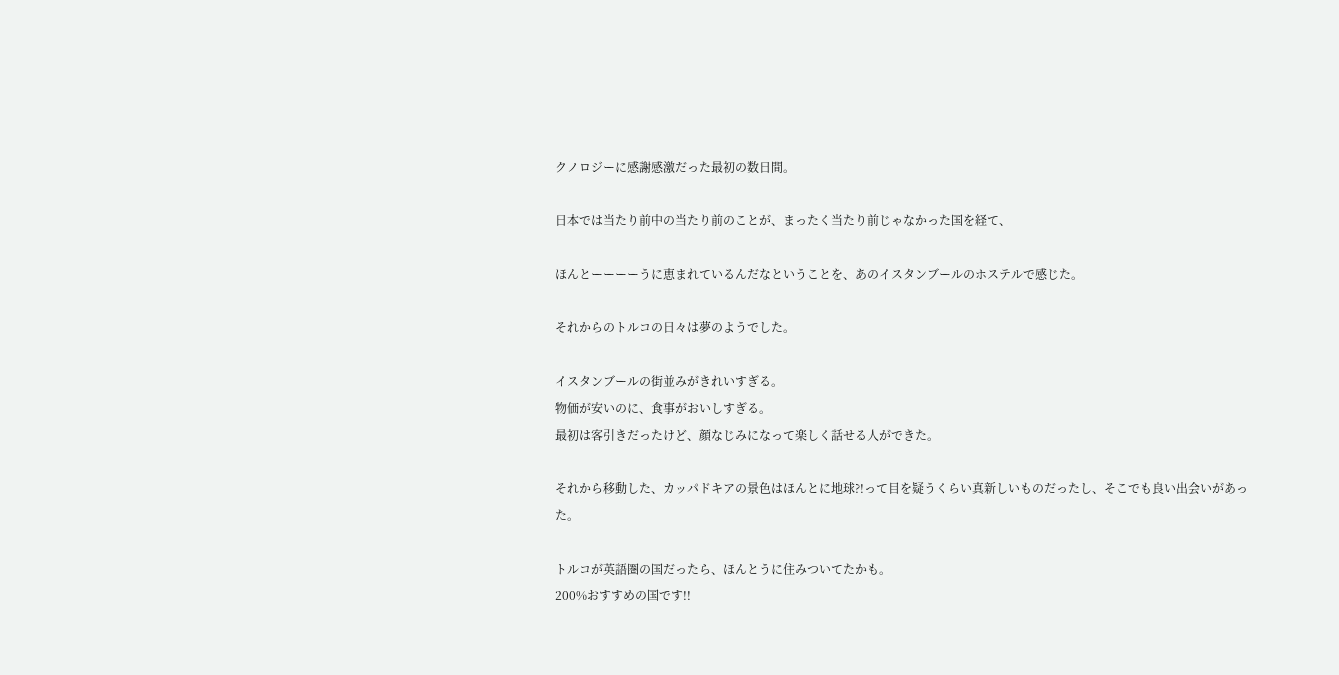クノロジーに感謝感激だった最初の数日間。

日本では当たり前中の当たり前のことが、まったく当たり前じゃなかった国を経て、

ほんとーーーーうに恵まれているんだなということを、あのイスタンブールのホステルで感じた。

それからのトルコの日々は夢のようでした。

イスタンブールの街並みがきれいすぎる。
物価が安いのに、食事がおいしすぎる。
最初は客引きだったけど、顔なじみになって楽しく話せる人ができた。

それから移動した、カッパドキアの景色はほんとに地球?!って目を疑うくらい真新しいものだったし、そこでも良い出会いがあった。

トルコが英語圏の国だったら、ほんとうに住みついてたかも。
200%おすすめの国です!!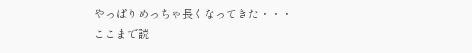やっぱりめっちゃ長くなってきた・・・ここまで読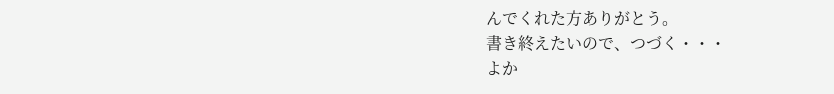んでくれた方ありがとう。
書き終えたいので、つづく・・・
よか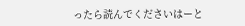ったら読んでくださいはーと